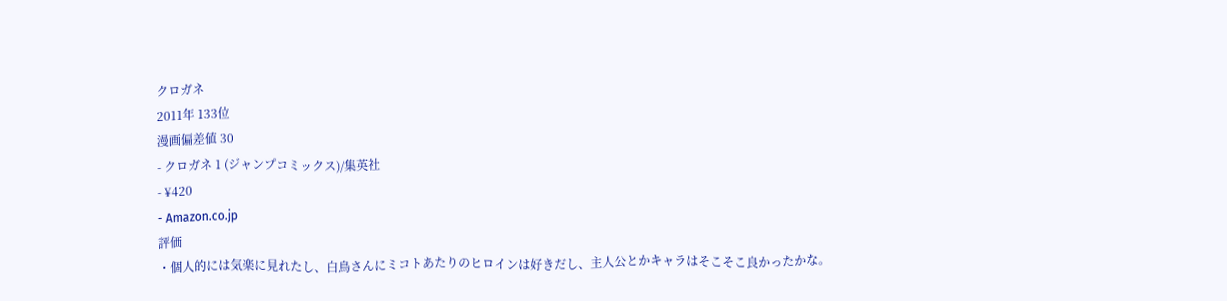クロガネ
2011年 133位
漫画偏差値 30
- クロガネ 1 (ジャンプコミックス)/集英社
- ¥420
- Amazon.co.jp
評価
・個人的には気楽に見れたし、白鳥さんにミコトあたりのヒロインは好きだし、主人公とかキャラはそこそこ良かったかな。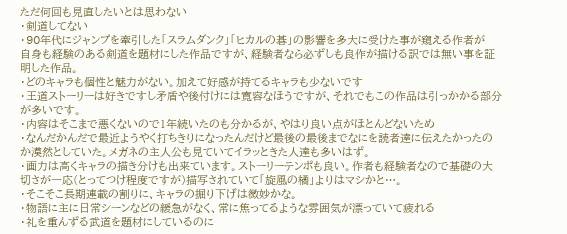ただ何回も見直したいとは思わない
・剣道してない
・90年代にジャンプを牽引した「スラムダンク」「ヒカルの碁」の影響を多大に受けた事が窺える作者が
自身も経験のある剣道を題材にした作品ですが、経験者なら必ずしも良作が描ける訳では無い事を証明した作品。
・どのキャラも個性と魅力がない。加えて好感が持てるキャラも少ないです
・王道ストーリーは好きですし矛盾や後付けには寛容なほうですが、それでもこの作品は引っかかる部分が多いです。
・内容はそこまで悪くないので1年続いたのも分かるが、やはり良い点がほとんどないため
・なんだかんだで最近ようやく打ちきりになったんだけど最後の最後までなにを読者達に伝えたかったのか漠然としていた。メガネの主人公も見ていてイラッときた人達も多いはず。
・画力は高くキャラの描き分けも出来ています。ストーリーテンポも良い。作者も経験者なので基礎の大切さが一応(とってつけ程度ですが)描写されていて「旋風の橘」よりはマシかと…。
・そこそこ長期連載の割りに、キャラの掘り下げは微妙かな。
・物語に主に日常シーンなどの緩急がなく、常に焦ってるような雰囲気が漂っていて疲れる
・礼を重んずる武道を題材にしているのに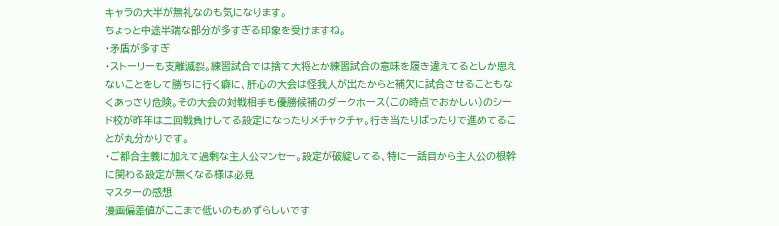キャラの大半が無礼なのも気になります。
ちょっと中途半端な部分が多すぎる印象を受けますね。
・矛盾が多すぎ
・ストーリーも支離滅裂。練習試合では捨て大将とか練習試合の意味を履き違えてるとしか思えないことをして勝ちに行く癖に、肝心の大会は怪我人が出たからと補欠に試合させることもなくあっさり危険。その大会の対戦相手も優勝候補のダークホース(この時点でおかしい)のシード校が昨年は二回戦負けしてる設定になったりメチャクチャ。行き当たりばったりで進めてることが丸分かりです。
・ご都合主義に加えて過剰な主人公マンセー。設定が破綻してる、特に一話目から主人公の根幹に関わる設定が無くなる様は必見
マスターの感想
漫画偏差値がここまで低いのもめずらしいです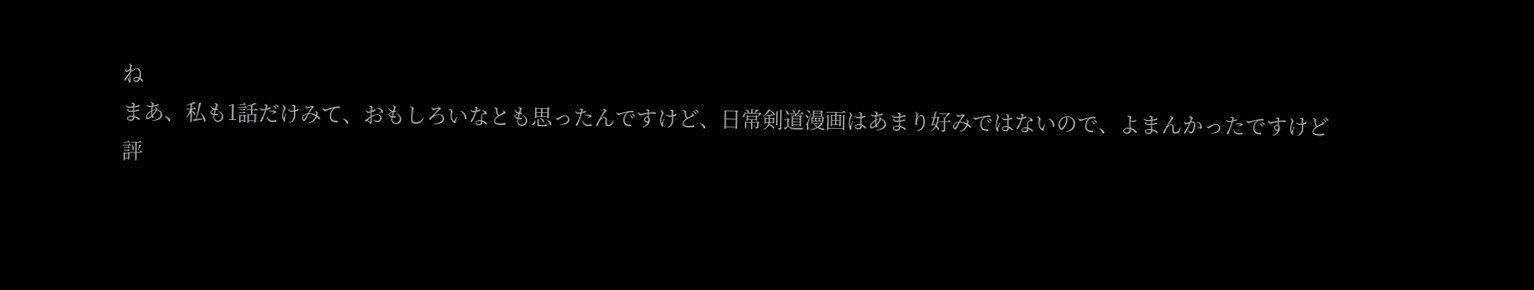ね
まあ、私も1話だけみて、おもしろいなとも思ったんですけど、日常剣道漫画はあまり好みではないので、よまんかったですけど
評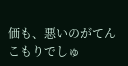価も、悪いのがてんこもりでしゅ